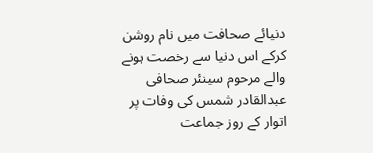دنیائے صحافت میں نام روشن کرکے اس دنیا سے رخصت ہونے والے مرحوم سینئر صحافی عبدالقادر شمس کی وفات پر اتوار کے روز جماعت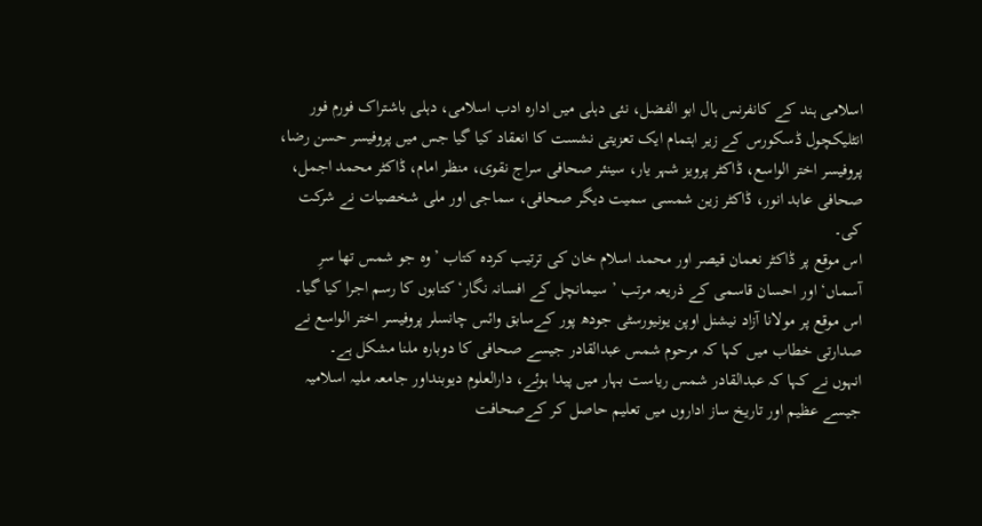اسلامی ہند کے کانفرنس ہال ابو الفضل، نئی دہلی میں ادارہ ادب اسلامی، دہلی باشتراک فورم فور انٹلیکچول ڈسکورس کے زیر اہتمام ایک تعزیتی نشست کا انعقاد کیا گیا جس میں پروفیسر حسن رضا، پروفیسر اختر الواسع، ڈاکٹر پرویز شہر یار، سینئر صحافی سراج نقوی، منظر امام، ڈاکٹر محمد اجمل، صحافی عابد انور، ڈاکٹر زین شمسی سمیت دیگر صحافی، سماجی اور ملی شخصیات نے شرکت کی۔
اس موقع پر ڈاکٹر نعمان قیصر اور محمد اسلام خان کی ترتیب کردہ کتاب ’وہ جو شمس تھا سرِ آسماں‘ اور احسان قاسمی کے ذریعہ مرتب ’سیمانچل کے افسانہ نگار‘ کتابوں کا رسم اجرا کیا گیا۔
اس موقع پر مولانا آزاد نیشنل اوپن یونیورسٹی جودھ پور کےسابق وائس چانسلر پروفیسر اختر الواسع نے صدارتی خطاب میں کہا کہ مرحوم شمس عبدالقادر جیسے صحافی کا دوبارہ ملنا مشکل ہے۔
انہوں نے کہا کہ عبدالقادر شمس ریاست بہار میں پیدا ہوئے، دارالعلوم دیوبنداور جامعہ ملیہ اسلامیہ جیسے عظیم اور تاریخ ساز اداروں میں تعلیم حاصل کر کےصحافت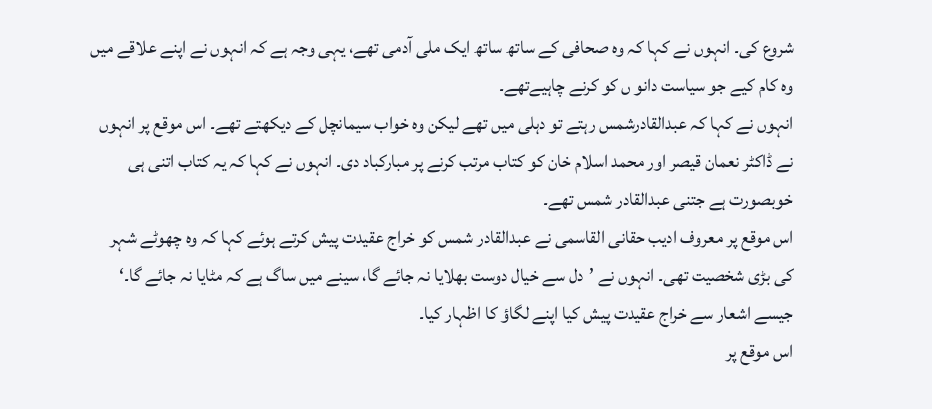شروع کی۔ انہوں نے کہا کہ وہ صحافی کے ساتھ ساتھ ایک ملی آدمی تھے، یہی وجہ ہے کہ انہوں نے اپنے علاقے میں وہ کام کیے جو سیاست دانو ں کو کرنے چاہیےتھے۔
انہوں نے کہا کہ عبدالقادرشمس رہتے تو دہلی میں تھے لیکن وہ خواب سیمانچل کے دیکھتے تھے۔ اس موقع پر انہوں نے ڈاکٹر نعمان قیصر اور محمد اسلام خان کو کتاب مرتب کرنے پر مبارکباد دی۔ انہوں نے کہا کہ یہ کتاب اتنی ہی خوبصورت ہے جتنی عبدالقادر شمس تھے۔
اس موقع پر معروف ادیب حقانی القاسمی نے عبدالقادر شمس کو خراج عقیدت پیش کرتے ہوئے کہا کہ وہ چھوٹے شہر کی بڑی شخصیت تھی۔ انہوں نے ’دل سے خیال دوست بھلایا نہ جائے گا، سینے میں ساگ ہے کہ مٹایا نہ جائے گا۔‘ جیسے اشعار سے خراج عقیدت پیش کیا اپنے لگاؤ کا اظہار کیا۔
اس موقع پر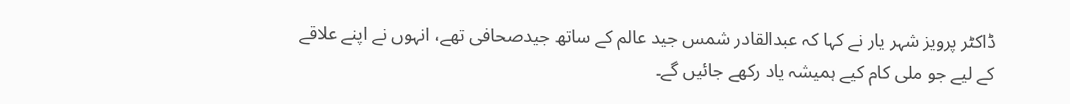ڈاکٹر پرویز شہر یار نے کہا کہ عبدالقادر شمس جید عالم کے ساتھ جیدصحافی تھے، انہوں نے اپنے علاقے کے لیے جو ملی کام کیے ہمیشہ یاد رکھے جائیں گے۔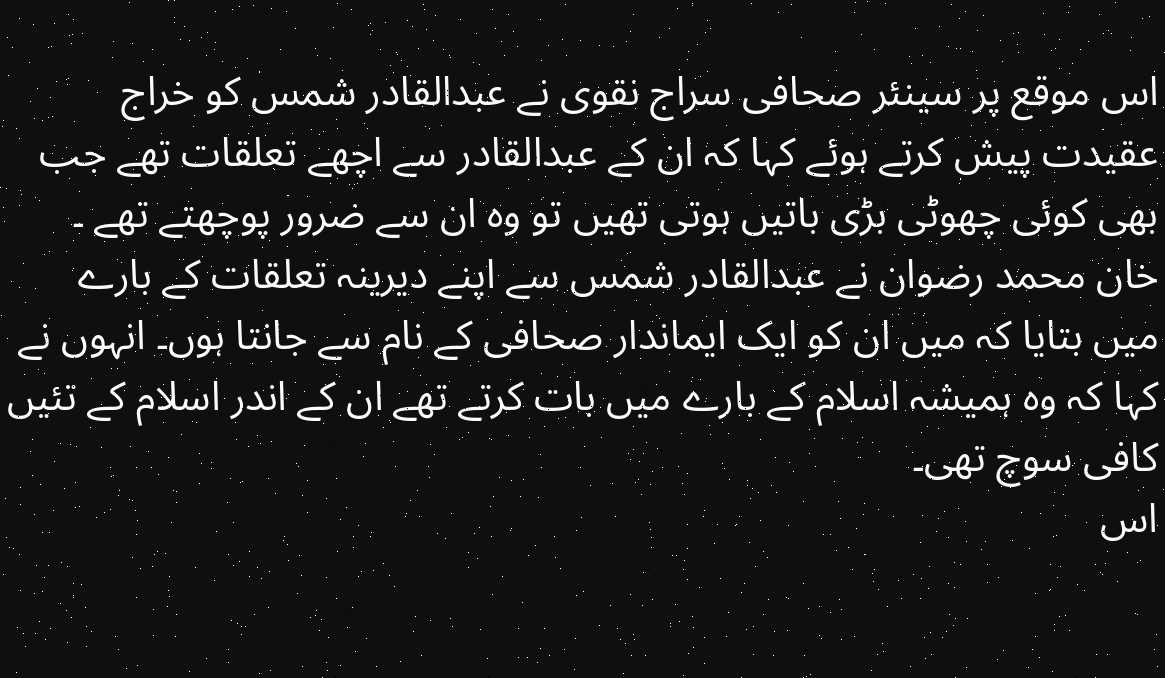اس موقع پر سینئر صحافی سراج نقوی نے عبدالقادر شمس کو خراج عقیدت پیش کرتے ہوئے کہا کہ ان کے عبدالقادر سے اچھے تعلقات تھے جب بھی کوئی چھوٹی بڑی باتیں ہوتی تھیں تو وہ ان سے ضرور پوچھتے تھے ۔
خان محمد رضوان نے عبدالقادر شمس سے اپنے دیرینہ تعلقات کے بارے میں بتایا کہ میں ان کو ایک ایماندار صحافی کے نام سے جانتا ہوں۔ انہوں نے کہا کہ وہ ہمیشہ اسلام کے بارے میں بات کرتے تھے ان کے اندر اسلام کے تئیں کافی سوچ تھی۔
اس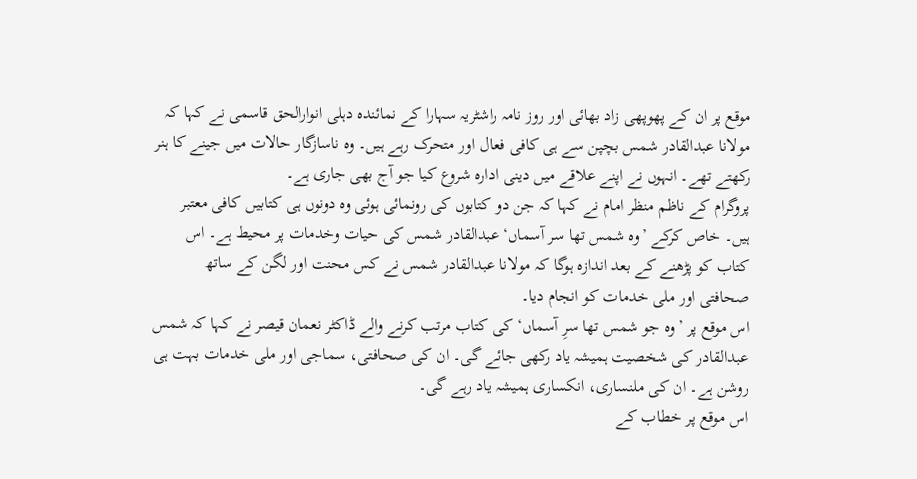موقع پر ان کے پھوپھی زاد بھائی اور روز نامہ راشٹریہ سہارا کے نمائندہ دہلی انوارالحق قاسمی نے کہا کہ مولانا عبدالقادر شمس بچپن سے ہی کافی فعال اور متحرک رہے ہیں۔ وہ ناسازگار حالات میں جینے کا ہنر رکھتے تھے۔ انہوں نے اپنے علاقے میں دینی ادارہ شروع کیا جو آج بھی جاری ہے۔
پروگرام کے ناظم منظر امام نے کہا کہ جن دو کتابوں کی رونمائی ہوئی وہ دونوں ہی کتابیں کافی معتبر ہیں۔ خاص کرکے ’وہ شمس تھا سر آسماں‘ عبدالقادر شمس کی حیات وخدمات پر محیط ہے۔ اس کتاب کو پڑھنے کے بعد اندازہ ہوگا کہ مولانا عبدالقادر شمس نے کس محنت اور لگن کے ساتھ صحافتی اور ملی خدمات کو انجام دیا۔
اس موقع پر ’وہ جو شمس تھا سرِ آسماں‘ کی کتاب مرتب کرنے والے ڈاکٹر نعمان قیصر نے کہا کہ شمس عبدالقادر کی شخصیت ہمیشہ یاد رکھی جائے گی۔ ان کی صحافتی، سماجی اور ملی خدمات بہت ہی روشن ہے۔ ان کی ملنساری، انکساری ہمیشہ یاد رہے گی۔
اس موقع پر خطاب کے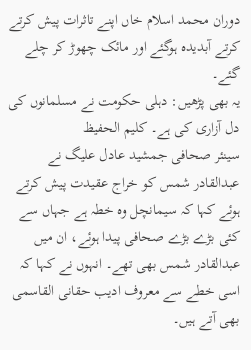دوران محمد اسلام خاں اپنے تاثرات پیش کرتے کرتے آبدیدہ ہوگئے اور مائک چھوڑ کر چلے گئے۔
یہ بھی پڑھیں: دہلی حکومت نے مسلمانوں کی دل آزاری کی ہے۔ کلیم الحفیظ
سینئر صحافی جمشید عادل علیگ نے عبدالقادر شمس کو خراج عقیدت پیش کرتے ہوئے کہا کہ سیمانچل وہ خطہ ہے جہاں سے کئی بڑے بڑے صحافی پیدا ہوئے، ان میں عبدالقادر شمس بھی تھے۔ انہوں نے کہا کہ اسی خطے سے معروف ادیب حقانی القاسمی بھی آتے ہیں۔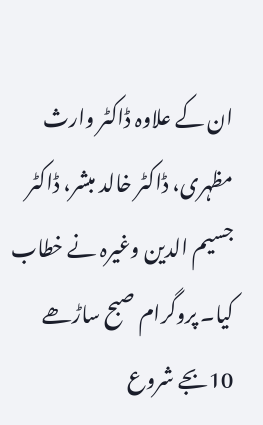ان کے علاوہ ڈاکٹر وارث مظہری، ڈاکٹر خالد مبشر، ڈاکٹر جسیم الدین وغیرہ نے خطاب کیا۔ پروگرام صبح ساڑھے 10بجے شروع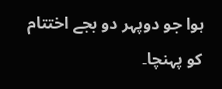ہوا جو دوپہر دو بجے اختتام کو پہنچا۔